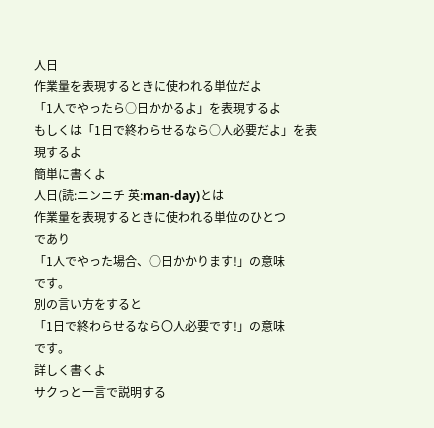人日
作業量を表現するときに使われる単位だよ
「1人でやったら○日かかるよ」を表現するよ
もしくは「1日で終わらせるなら○人必要だよ」を表現するよ
簡単に書くよ
人日(読:ニンニチ 英:man-day)とは
作業量を表現するときに使われる単位のひとつ
であり
「1人でやった場合、○日かかります!」の意味
です。
別の言い方をすると
「1日で終わらせるなら〇人必要です!」の意味
です。
詳しく書くよ
サクっと一言で説明する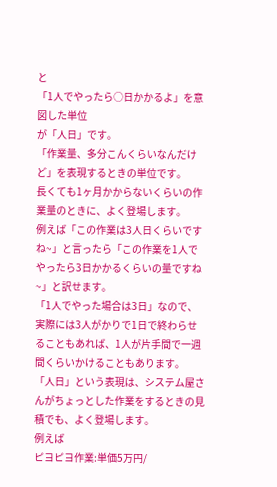と
「1人でやったら○日かかるよ」を意図した単位
が「人日」です。
「作業量、多分こんくらいなんだけど」を表現するときの単位です。
長くても1ヶ月かからないくらいの作業量のときに、よく登場します。
例えば「この作業は3人日くらいですね~」と言ったら「この作業を1人でやったら3日かかるくらいの量ですね~」と訳せます。
「1人でやった場合は3日」なので、実際には3人がかりで1日で終わらせることもあれば、1人が片手間で一週間くらいかけることもあります。
「人日」という表現は、システム屋さんがちょっとした作業をするときの見積でも、よく登場します。
例えば
ピヨピヨ作業:単価5万円/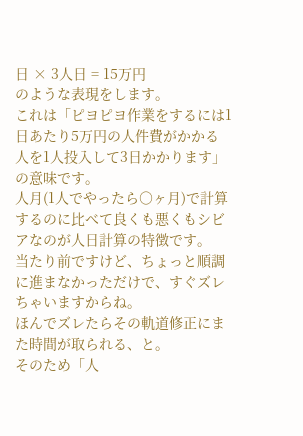日 × 3人日 = 15万円
のような表現をします。
これは「ピヨピヨ作業をするには1日あたり5万円の人件費がかかる人を1人投入して3日かかります」の意味です。
人月(1人でやったら○ヶ月)で計算するのに比べて良くも悪くもシビアなのが人日計算の特徴です。
当たり前ですけど、ちょっと順調に進まなかっただけで、すぐズレちゃいますからね。
ほんでズレたらその軌道修正にまた時間が取られる、と。
そのため「人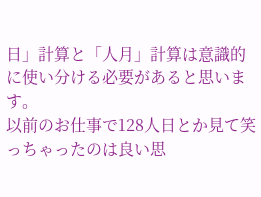日」計算と「人月」計算は意識的に使い分ける必要があると思います。
以前のお仕事で128人日とか見て笑っちゃったのは良い思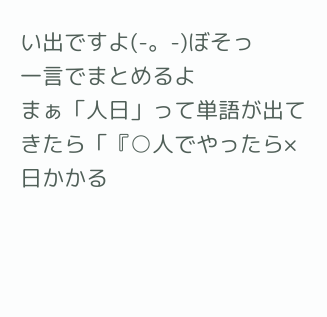い出ですよ(-。-)ぼそっ
一言でまとめるよ
まぁ「人日」って単語が出てきたら「『○人でやったら×日かかる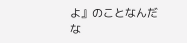よ』のことなんだな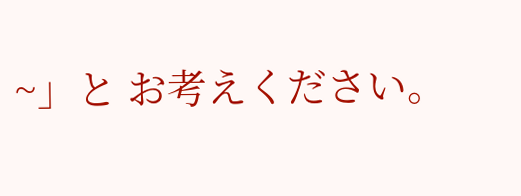~」と お考えください。